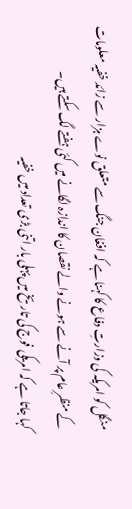منگل کو امریکہ کی وزارتِ دفاع کا کہنا ہے کہ افغان جنگ سے متعلق نوے ہزار سے زائد خفیہ معلومات کے منظرِ عام پر آنے سے ہونے والے نقصان کا اندازہ لگانے میں کئی ہفتے لگ سکتے ہیں۔
کہا جاتا ہے کہ امریکی فوج کی تاریخ میں پہلی بار اتنی بڑی تعداد میں خفیہ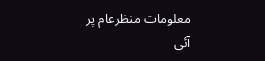معلومات منظرعام پر آئی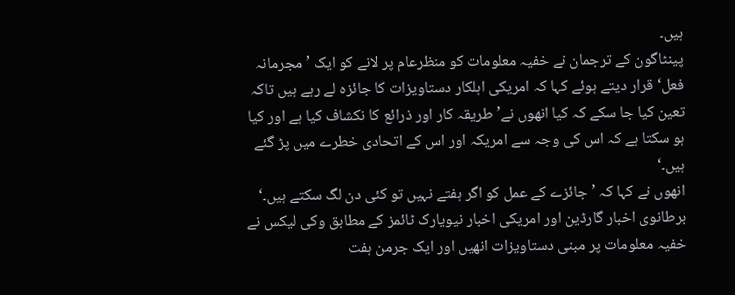ہیں۔
پینٹاگون کے ترجمان نے خفیہ معلومات کو منظرعام پر لانے کو ایک ’ مجرمانہ فعل‘ قرار دیتے ہوئے کہا کہ امریکی اہلکار دستاویزات کا جائزہ لے رہے ہیں تاکہ تعین کیا جا سکے کہ کیا انھوں نے’ طریقہ کار اور ذرائع کا نکشاف کیا ہے اور کیا ہو سکتا ہے کہ اس کی وجہ سے امریکہ اور اس کے اتحادی خطرے میں پڑ گئے ہیں۔‘
انھوں نے کہا کہ ’جائزے کے عمل کو اگر ہفتے نہیں تو کئی دن لگ سکتے ہیں۔‘
برطانوی اخبار گارڈین اور امریکی اخبار نیویارک ٹائمز کے مطابق وکی لیکس نے خفیہ معلومات پر مبنی دستاویزات انھیں اور ایک جرمن ہفت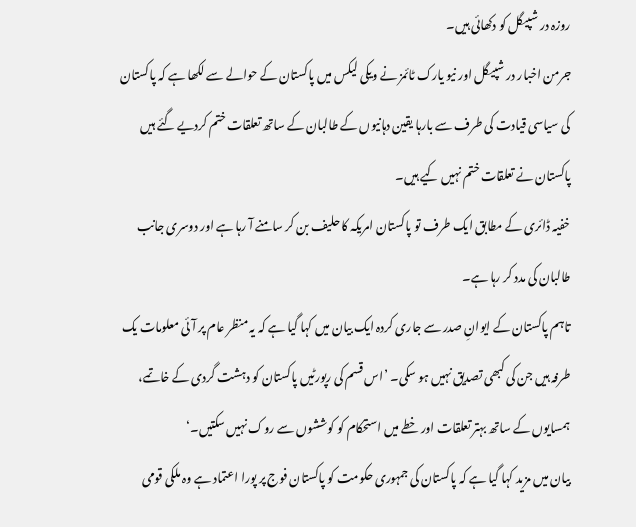روزہ در شپیگل کو دکھائی ہیں۔
جرمن اخبار در شپیگل اور نیو یارک ٹائمز نے ویکی لیکس میں پاکستان کے حوالے سے لکھا ہے کہ پاکستان کی سیاسی قیادت کی طرف سے بارہا یقین دہانیوں کے طالبان کے ساتھ تعلقات ختم کردیے گئے ہیں پاکستان نے تعلقات ختم نہیں کیے ہیں۔
خفیہ ڈائری کے مطابق ایک طرف تو پاکستان امریکہ کا حلیف بن کر سامنے آ رہا ہے اور دوسری جانب طالبان کی مدد کر رہا ہے۔
تاہم پاکستان کے ایوانِ صدر سے جاری کردہ ایک بیان میں کہا گیا ہے کہ یہ منظر عام پر آئی معلومات یک طرفہ ہیں جن کی کبھی تصدیق نہیں ہو سکی۔ ’اس قسم کی رپورٹیں پاکستان کو دہشت گردی کے خاتمے، ہمسایوں کے ساتھ بہتر تعلقات اور خطے میں استحکام کو کوششوں سے روک نہیں سکتیں۔‘
بیان میں مزید کہا گیا ہے کہ پاکستان کی جمہوری حکومت کو پاکستان فوج پر پورا اعتماد ہے وہ ملکی قومی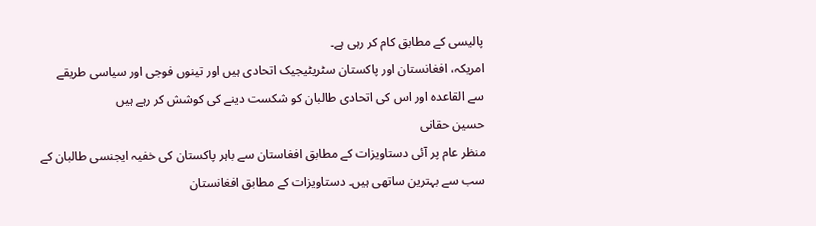پالیسی کے مطابق کام کر رہی ہے۔
امریکہ، افغانستان اور پاکستان سٹریٹیجیک اتحادی ہیں اور تینوں فوجی اور سیاسی طریقے سے القاعدہ اور اس کی اتحادی طالبان کو شکست دینے کی کوشش کر رہے ہیں
حسین حقانی
منظر عام پر آئی دستاویزات کے مطابق افغاستان سے باہر پاکستان کی خفیہ ایجنسی طالبان کے سب سے بہترین ساتھی ہیں۔ دستاویزات کے مطابق افغانستان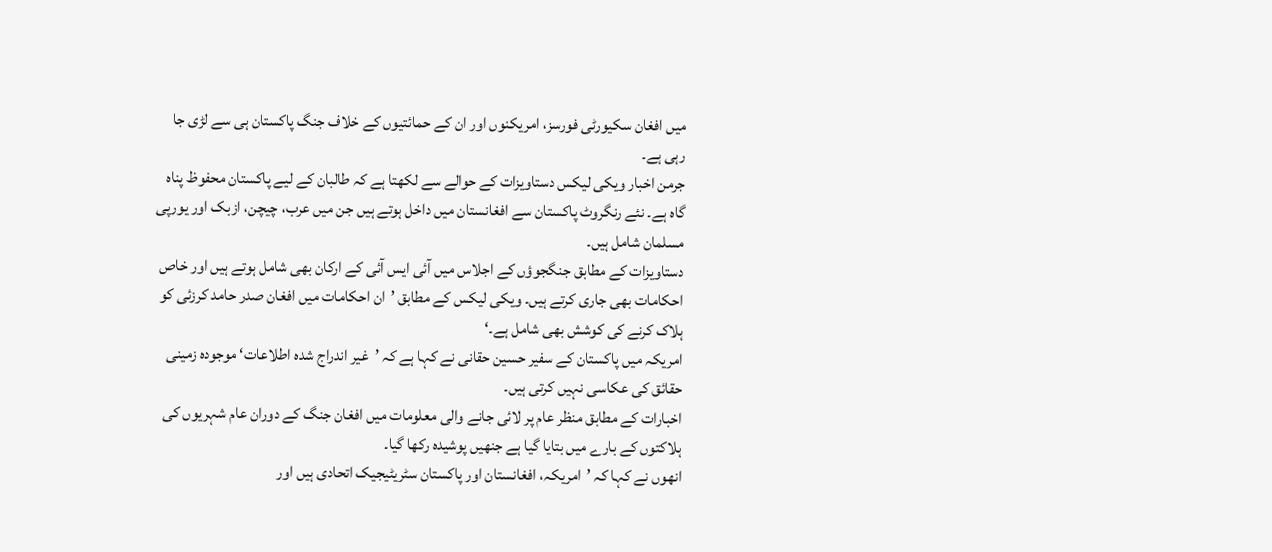میں افغان سکیورٹی فورسز، امریکنوں اور ان کے حمائتیوں کے خلاف جنگ پاکستان ہی سے لڑی جا رہی ہے۔
جرمن اخبار ویکی لیکس دستاویزات کے حوالے سے لکھتا ہے کہ طالبان کے لیے پاکستان محفوظ پناہ گاہ ہے۔ نئے رنگروٹ پاکستان سے افغانستان میں داخل ہوتے ہیں جن میں عرب، چیچن، ازبک اور یورپی مسلمان شامل ہیں۔
دستاویزات کے مطابق جنگجوؤں کے اجلاس میں آئی ایس آئی کے ارکان بھی شامل ہوتے ہیں اور خاص احکامات بھی جاری کرتے ہیں۔ ویکی لیکس کے مطابق ’ان احکامات میں افغان صدر حامد کرزئی کو ہلاک کرنے کی کوشش بھی شامل ہے۔‘
امریکہ میں پاکستان کے سفیر حسین حقانی نے کہا ہے کہ ’غیر اندراج شدہ اطلاعات‘ موجودہ زمینی حقائق کی عکاسی نہیں کرتی ہیں۔
اخبارات کے مطابق منظر عام پر لائی جانے والی معلومات میں افغان جنگ کے دوران عام شہریوں کی ہلاکتوں کے بارے میں بتایا گیا ہے جنھیں پوشیدہ رکھا گیا۔
انھوں نے کہا کہ ’امریکہ، افغانستان اور پاکستان سٹریٹیجیک اتحادی ہیں اور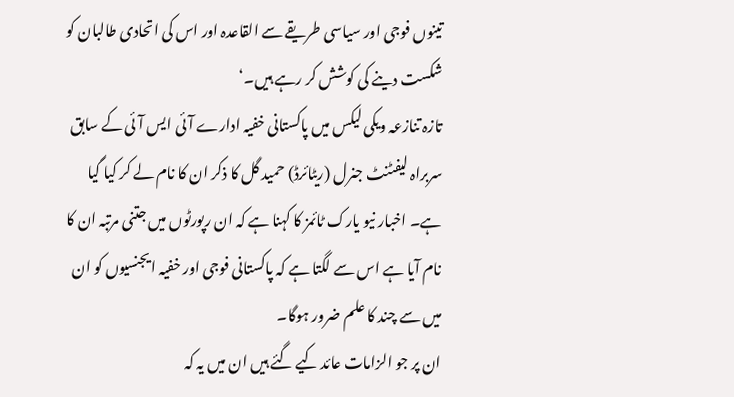تینوں فوجی اور سیاسی طریقے سے القاعدہ اور اس کی اتحادی طالبان کو شکست دینے کی کوشش کر رہے ہیں۔‘
تازہ تنازعہ ویکی لیکس میں پاکستانی خفیہ ادارے آئی ایس آئی کے سابق سربراہ لیفٹنٹ جنرل (ریٹائرڈ) حمید گل کا ذکر ان کا نام لے کر کیا گیا ہے۔ اخبار نیو یارک ٹائمز کا کہنا ہے کہ ان رپورٹوں میں جتنی مرتبہ ان کا نام آیا ہے اس سے لگتا ہے کہ پاکستانی فوجی اور خفیہ ایجنسیوں کو ان میں سے چند کا علم ضرور ہوگا۔
ان پر جو الزامات عائد کیے گئے ہیں ان میں یہ کہ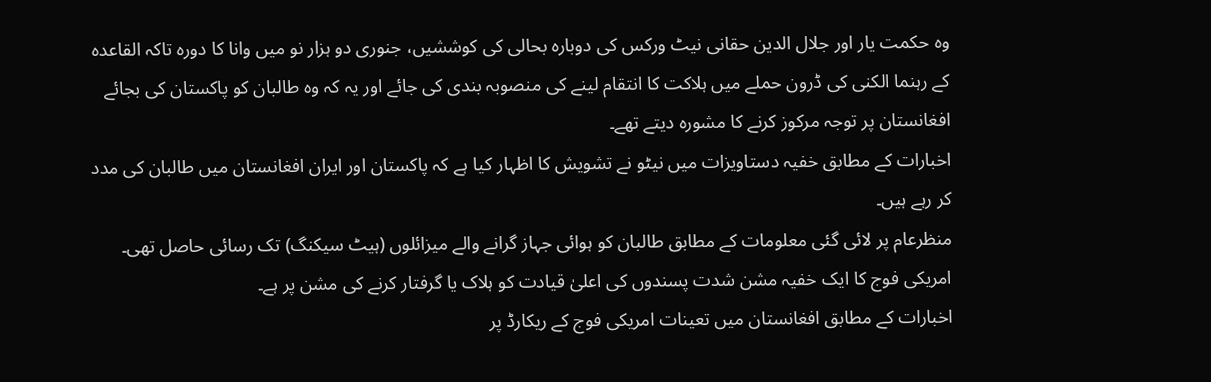وہ حکمت یار اور جلال الدین حقانی نیٹ ورکس کی دوبارہ بحالی کی کوششیں، جنوری دو ہزار نو میں وانا کا دورہ تاکہ القاعدہ کے رہنما الکنی کی ڈرون حملے میں ہلاکت کا انتقام لینے کی منصوبہ بندی کی جائے اور یہ کہ وہ طالبان کو پاکستان کی بجائے افغانستان پر توجہ مرکوز کرنے کا مشورہ دیتے تھے۔
اخبارات کے مطابق خفیہ دستاویزات میں نیٹو نے تشویش کا اظہار کیا ہے کہ پاکستان اور ایران افغانستان میں طالبان کی مدد کر رہے ہیں۔
منظرعام پر لائی گئی معلومات کے مطابق طالبان کو ہوائی جہاز گرانے والے میزائلوں (ہیٹ سیکنگ) تک رسائی حاصل تھی۔ امریکی فوج کا ایک خفیہ مشن شدت پسندوں کی اعلیٰ قیادت کو ہلاک یا گرفتار کرنے کی مشن پر ہے۔
اخبارات کے مطابق افغانستان میں تعینات امریکی فوج کے ریکارڈ پر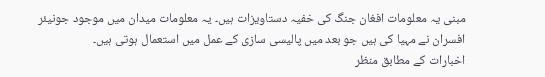مبنی یہ معلومات افغان جنگ کی خفیہ دستاویزات ہیں۔ یہ معلومات میدان میں موجود جونیئر افسران نے مہیا کی ہیں جو بعد میں پالیسی سازی کے عمل میں استعمال ہوتی ہیں۔
اخبارات کے مطابق منظر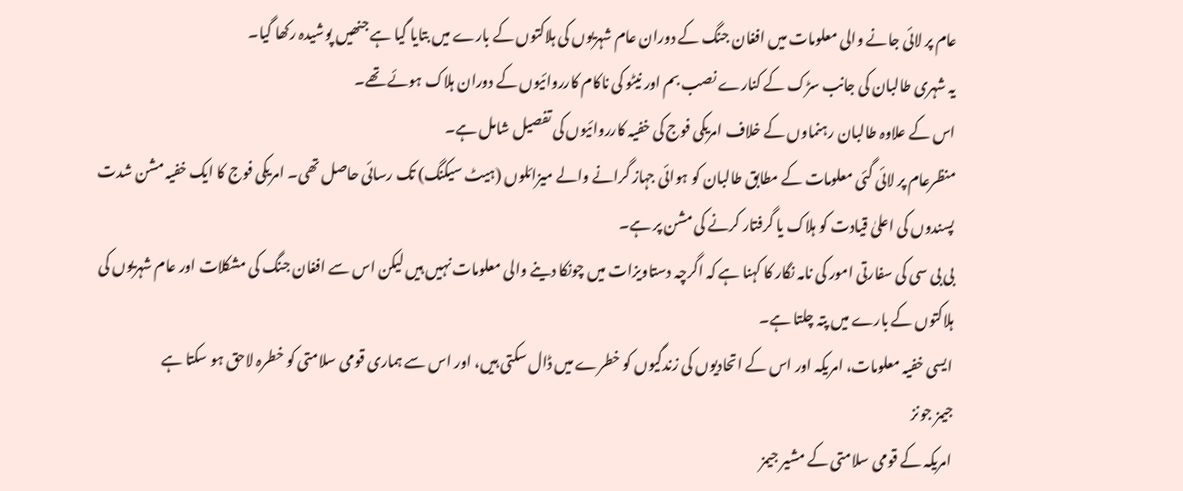عام پر لائی جانے والی معلومات میں افغان جنگ کے دوران عام شہریوں کی ہلاکتوں کے بارے میں بتایا گیا ہے جنھیں پوشیدہ رکھا گیا۔
یہ شہری طالبان کی جانب سڑک کے کنارے نصب بم اور نیٹو کی ناکام کارروائیوں کے دوران ہلاک ہوئے تھے۔
اس کے علاوہ طالبان رہنماوں کے خلاف امریکی فوج کی خفیہ کارروائیوں کی تفصیل شامل ہے۔
منظرعام پر لائی گئی معلومات کے مطابق طالبان کو ہوائی جہاز گرانے والے میزائلوں (ہیٹ سیکنگ) تک رسائی حاصل تھی۔ امریکی فوج کا ایک خفیہ مشن شدت پسندوں کی اعلیٰ قیادت کو ہلاک یا گرفتار کرنے کی مشن پر ہے۔
بی بی سی کی سفارتی امور کی نامہ نگار کا کہنا ہے کہ اگرچہ دستاویزات میں چونکا دینے والی معلومات نہیں ہیں لیکن اس سے افغان جنگ کی مشکلات اور عام شہریوں کی ہلاکتوں کے بارے میں پتہ چلتا ہے۔
ایسی خفیہ معلومات، امریکہ اور اس کے اتحادیوں کی زندگیوں کو خطرے میں ڈال سکتی ہیں، اور اس سے ہماری قومی سلامتی کو خطرہ لاحق ہو سکتا ہے
جیمز جونز
امریکہ کے قومی سلامتی کے مشیر جیمز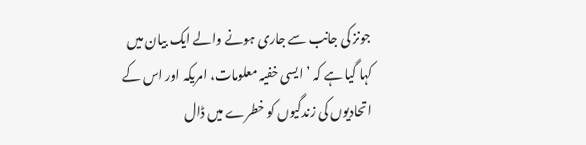جونز کی جانب سے جاری ہونے والے ایک بیان میں کہا گیا ہے کہ ’ ایسی خفیہ معلومات، امریکہ اور اس کے اتحادیوں کی زندگیوں کو خطرے میں ڈال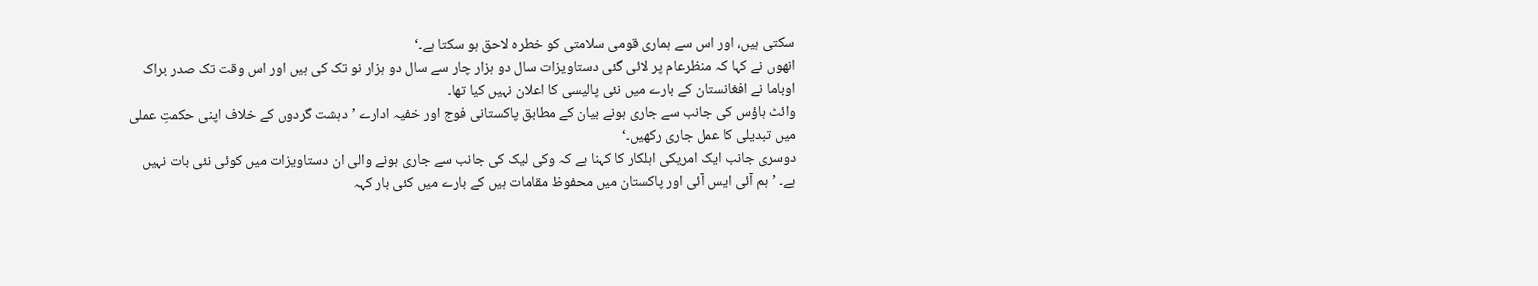سکتی ہیں، اور اس سے ہماری قومی سلامتی کو خطرہ لاحق ہو سکتا ہے۔‘
انھوں نے کہا کہ منظرعام پر لائی گئی دستاویزات سال دو ہزار چار سے سال دو ہزار نو تک کی ہیں اور اس وقت تک صدر براک اوباما نے افغانستان کے بارے میں نئی پالیسی کا اعلان نہیں کیا تھا۔
وائٹ ہاؤس کی جانب سے جاری ہونے بیان کے مطابق پاکستانی فوج اور خفیہ ادارے ’دہشت گردوں کے خلاف اپنی حکمتِ عملی میں تبدیلی کا عمل جاری رکھیں۔‘
دوسری جانب ایک امریکی اہلکار کا کہنا ہے کہ وکی لیک کی جانب سے جاری ہونے والی ان دستاویزات میں کوئی نئی بات نہیں ہے۔ ’ہم آئی ایس آئی اور پاکستان میں محفوظ مقامات ہیں کے بارے میں کئی بار کہہ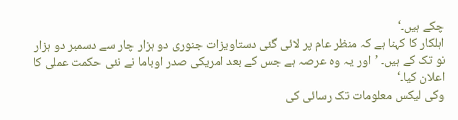چکے ہیں۔‘
اہلکار کا کہنا ہے کہ منظر عام پر لائی گئی دستاویزات جنوری دو ہزار چار سے دسمبر دو ہزار نو تک کے ہیں۔ ’اور یہ وہ عرصہ ہے جس کے بعد امریکی صدر اوباما نے نئی حکمت عملی کا اعلان کیا۔‘
وکی لیکس معلومات تک رسائی کی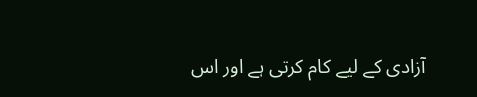آزادی کے لیے کام کرتی ہے اور اس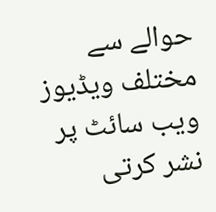حوالے سے مختلف ویڈیوز ویب سائٹ پر نشر کرتی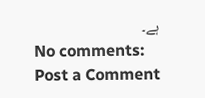ہے۔
No comments:
Post a Comment